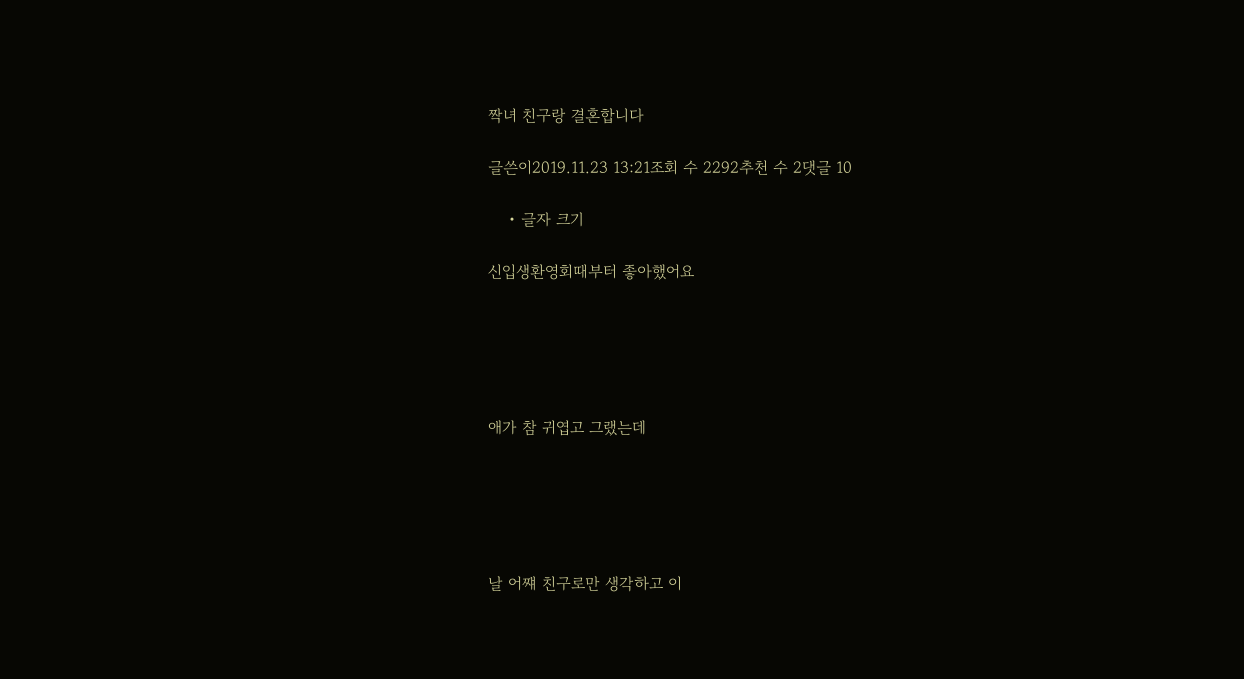짝녀 친구랑 결혼합니다

글쓴이2019.11.23 13:21조회 수 2292추천 수 2댓글 10

    • 글자 크기

신입생환영회때부터 좋아했어요





애가 참 귀엽고 그랬는데





날 어쨰 친구로만 생각하고 이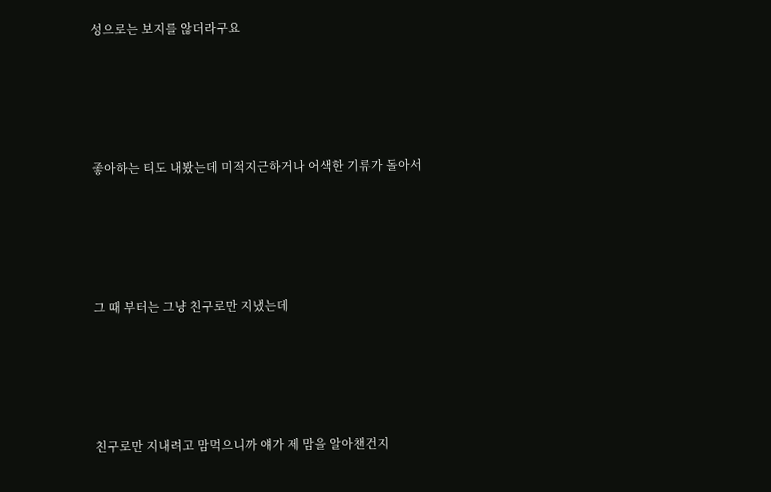성으로는 보지를 않더라구요





좋아하는 티도 내봤는데 미적지근하거나 어색한 기류가 돌아서





그 때 부터는 그냥 친구로만 지냈는데





친구로만 지내려고 맘먹으니까 얘가 제 맘을 알아챈건지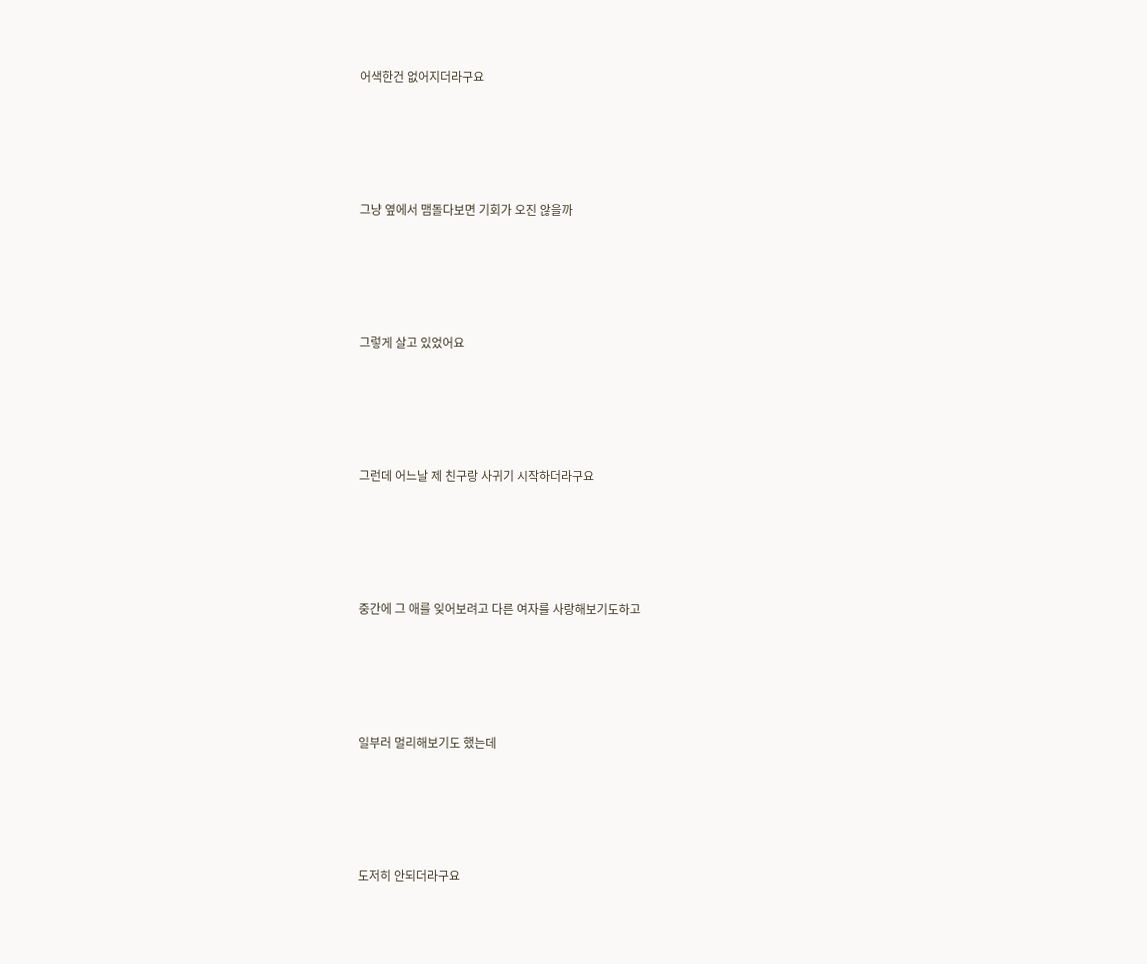어색한건 없어지더라구요





그냥 옆에서 맴돌다보면 기회가 오진 않을까





그렇게 살고 있었어요





그런데 어느날 제 친구랑 사귀기 시작하더라구요





중간에 그 애를 잊어보려고 다른 여자를 사랑해보기도하고





일부러 멀리해보기도 했는데





도저히 안되더라구요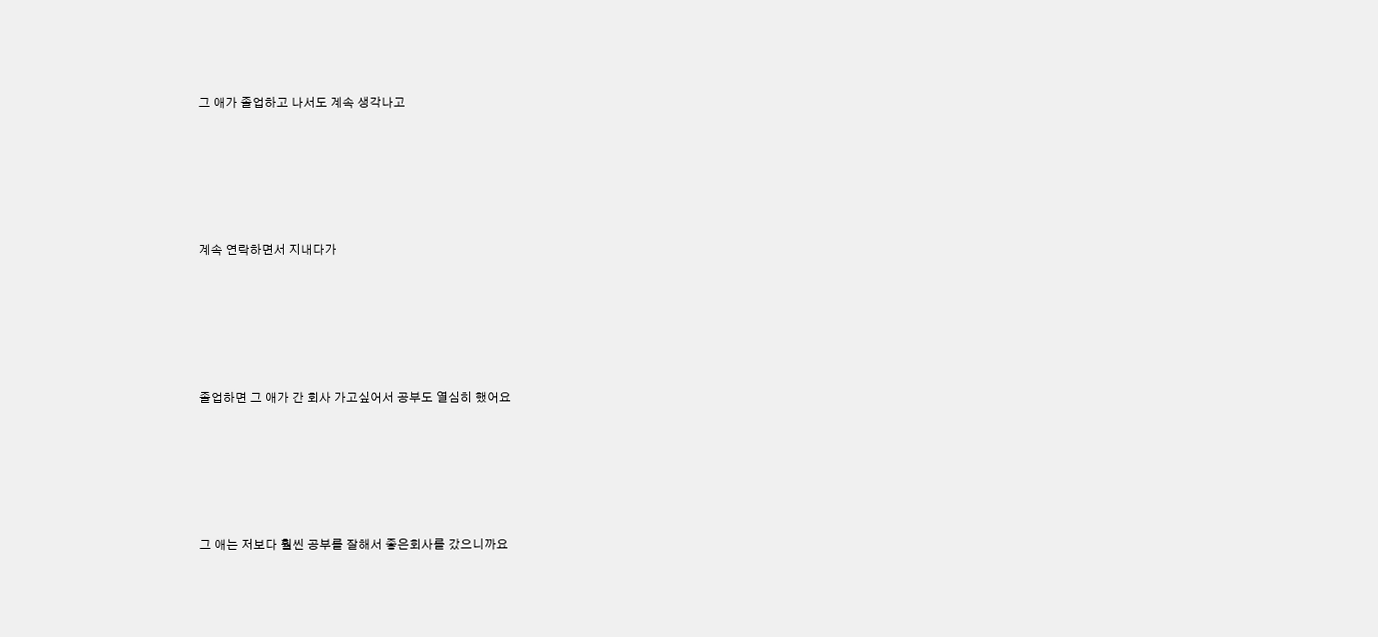그 애가 졸업하고 나서도 계속 생각나고





계속 연락하면서 지내다가





졸업하면 그 애가 간 회사 가고싶어서 공부도 열심히 했어요





그 애는 저보다 훨씬 공부를 잘해서 좋은회사를 갔으니까요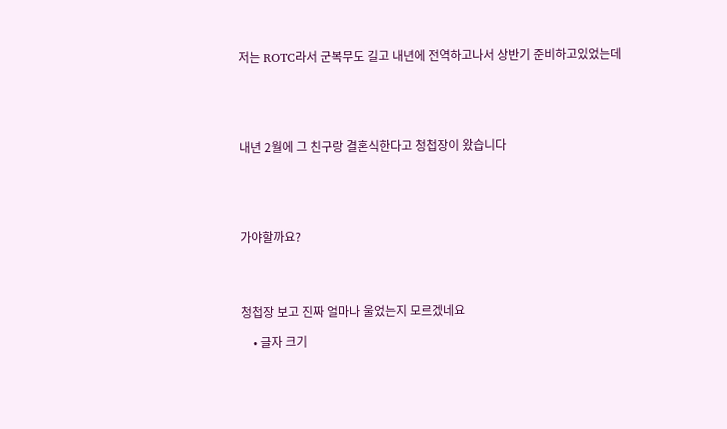저는 ROTC라서 군복무도 길고 내년에 전역하고나서 상반기 준비하고있었는데





내년 2월에 그 친구랑 결혼식한다고 청첩장이 왔습니다





가야할까요?




청첩장 보고 진짜 얼마나 울었는지 모르겠네요

    • 글자 크기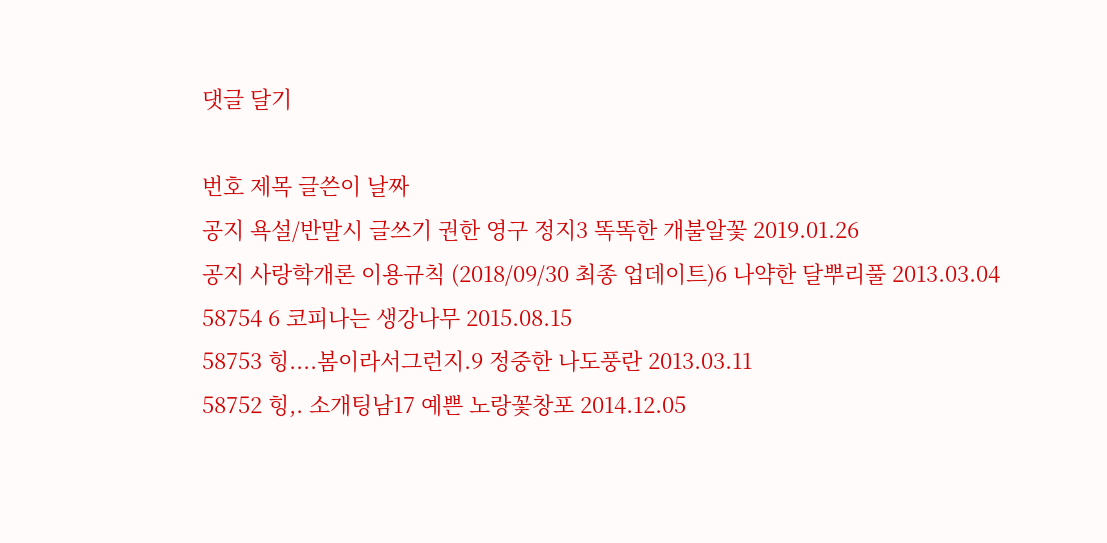댓글 달기

번호 제목 글쓴이 날짜
공지 욕설/반말시 글쓰기 권한 영구 정지3 똑똑한 개불알꽃 2019.01.26
공지 사랑학개론 이용규칙 (2018/09/30 최종 업데이트)6 나약한 달뿌리풀 2013.03.04
58754 6 코피나는 생강나무 2015.08.15
58753 힝....봄이라서그런지.9 정중한 나도풍란 2013.03.11
58752 힝,. 소개팅남17 예쁜 노랑꽃창포 2014.12.05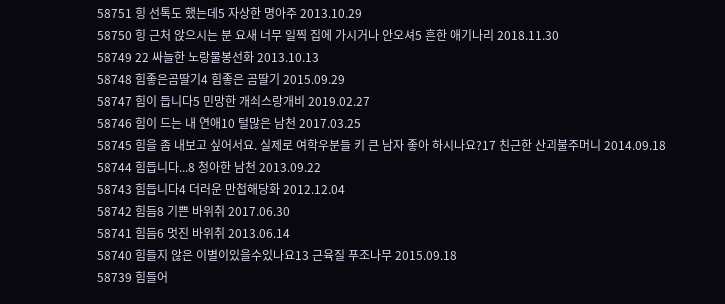58751 힝 선톡도 했는데5 자상한 명아주 2013.10.29
58750 힝 근처 앉으시는 분 요새 너무 일찍 집에 가시거나 안오셔5 흔한 애기나리 2018.11.30
58749 22 싸늘한 노랑물봉선화 2013.10.13
58748 힘좋은곰딸기4 힘좋은 곰딸기 2015.09.29
58747 힘이 듭니다5 민망한 개쇠스랑개비 2019.02.27
58746 힘이 드는 내 연애10 털많은 남천 2017.03.25
58745 힘을 좀 내보고 싶어서요. 실제로 여학우분들 키 큰 남자 좋아 하시나요?17 친근한 산괴불주머니 2014.09.18
58744 힘듭니다...8 청아한 남천 2013.09.22
58743 힘듭니다4 더러운 만첩해당화 2012.12.04
58742 힘듬8 기쁜 바위취 2017.06.30
58741 힘듬6 멋진 바위취 2013.06.14
58740 힘들지 않은 이별이있을수있나요13 근육질 푸조나무 2015.09.18
58739 힘들어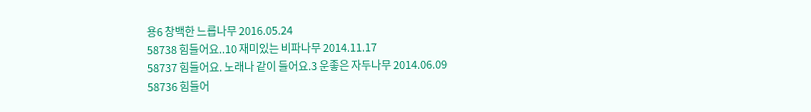용6 창백한 느릅나무 2016.05.24
58738 힘들어요..10 재미있는 비파나무 2014.11.17
58737 힘들어요. 노래나 같이 들어요.3 운좋은 자두나무 2014.06.09
58736 힘들어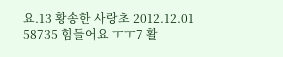요.13 황송한 사랑초 2012.12.01
58735 힘들어요 ㅜㅜ7 활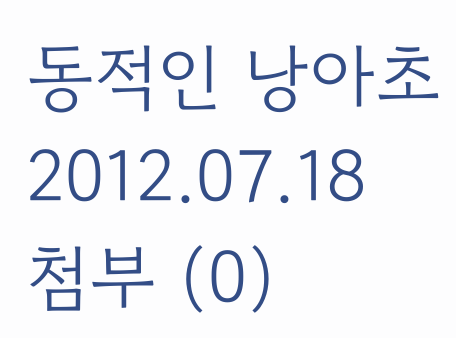동적인 낭아초 2012.07.18
첨부 (0)